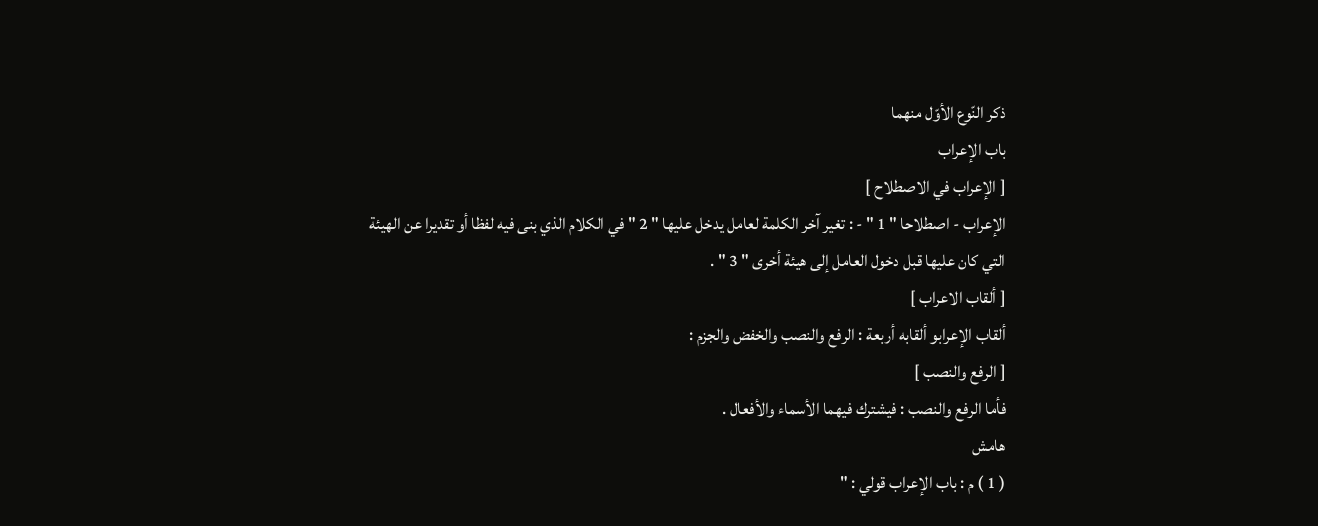ذكر النّوع الأوّل منهما
باب الإعراب
[ الإعراب في الاصطلاح ]
الإعراب - اصطلاحا " 1 " - : تغير آخر الكلمة لعامل يدخل عليها " 2 " في الكلام الذي بنى فيه لفظا أو تقديرا عن الهيئة التي كان عليها قبل دخول العامل إلى هيئة أخرى " 3 " .
[ ألقاب الاعراب ]
ألقاب الإعرابو ألقابه أربعة : الرفع والنصب والخفض والجزم :
[ الرفع والنصب ]
فأما الرفع والنصب : فيشترك فيهما الأسماء والأفعال .
هامش
( 1 ) م : باب الإعراب قولي : "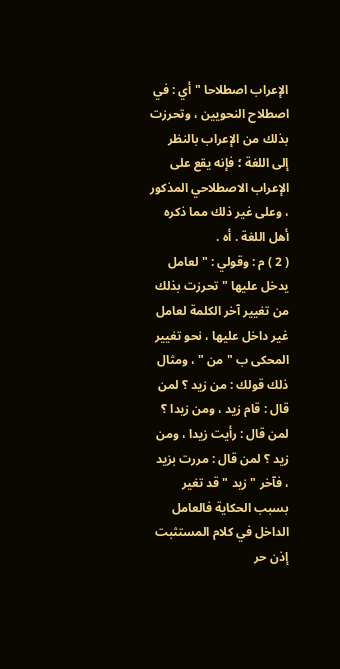الإعراب اصطلاحا " أي : في اصطلاح النحويين ، وتحرزت بذلك من الإعراب بالنظر إلى اللغة ؛ فإنه يقع على الإعراب الاصطلاحي المذكور ، وعلى غير ذلك مما ذكره أهل اللغة . أه .
( 2 ) م : وقولي : " لعامل يدخل عليها " تحرزت بذلك من تغيير آخر الكلمة لعامل غير داخل عليها ، نحو تغيير المحكى ب " من " ، ومثال ذلك قولك : من زيد ؟ لمن قال : قام زيد ، ومن زيدا ؟ لمن قال : رأيت زيدا ، ومن زيد ؟ لمن قال : مررت بزيد ، فآخر " زيد " قد تغير بسبب الحكاية فالعامل الداخل في كلام المستثبت إذن حر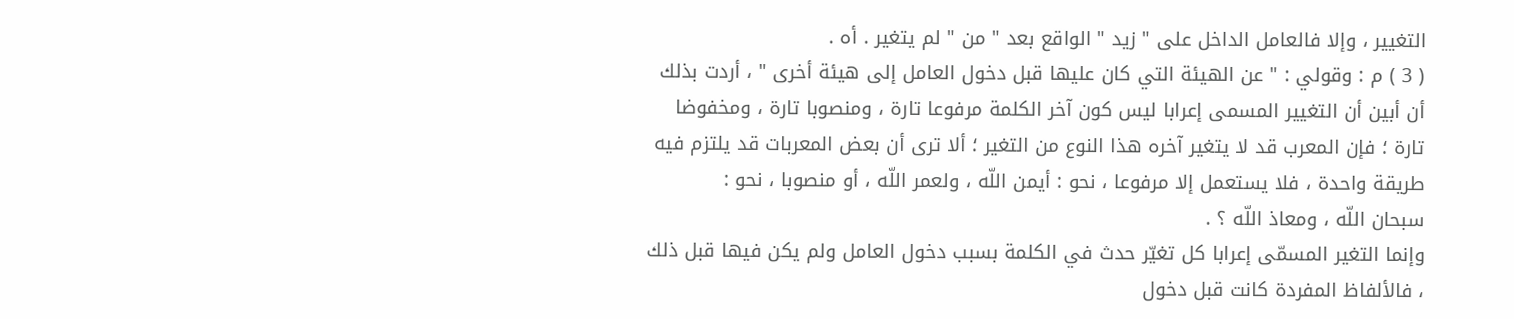التغيير ، وإلا فالعامل الداخل على " زيد " الواقع بعد " من " لم يتغير . أه .
( 3 ) م : وقولي : " عن الهيئة التي كان عليها قبل دخول العامل إلى هيئة أخرى " ، أردت بذلك أن أبين أن التغيير المسمى إعرابا ليس كون آخر الكلمة مرفوعا تارة ، ومنصوبا تارة ، ومخفوضا تارة ؛ فإن المعرب قد لا يتغير آخره هذا النوع من التغير ؛ ألا ترى أن بعض المعربات قد يلتزم فيه طريقة واحدة ، فلا يستعمل إلا مرفوعا ، نحو : أيمن اللّه ، ولعمر اللّه ، أو منصوبا ، نحو :
سبحان اللّه ، ومعاذ اللّه ؟ .
وإنما التغير المسمّى إعرابا كل تغيّر حدث في الكلمة بسبب دخول العامل ولم يكن فيها قبل ذلك ، فالألفاظ المفردة كانت قبل دخول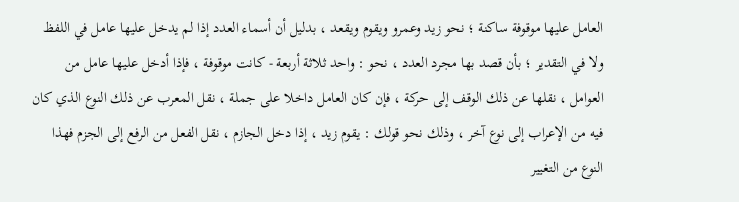العامل عليها موقوفة ساكنة ؛ نحو زيد وعمرو ويقوم ويقعد ، بدليل أن أسماء العدد إذا لم يدخل عليها عامل في اللفظ ولا في التقدير ؛ بأن قصد بها مجرد العدد ، نحو : واحد ثلاثة أربعة - كانت موقوفة ، فإذا أدخل عليها عامل من العوامل ، نقلها عن ذلك الوقف إلى حركة ، فإن كان العامل داخلا على جملة ، نقل المعرب عن ذلك النوع الذي كان فيه من الإعراب إلى نوع آخر ، وذلك نحو قولك : يقوم زيد ، إذا دخل الجازم ، نقل الفعل من الرفع إلى الجزم فهذا النوع من التغيير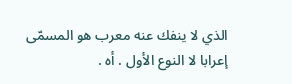الذي لا ينفك عنه معرب هو المسمّى إعرابا لا النوع الأول . أه .